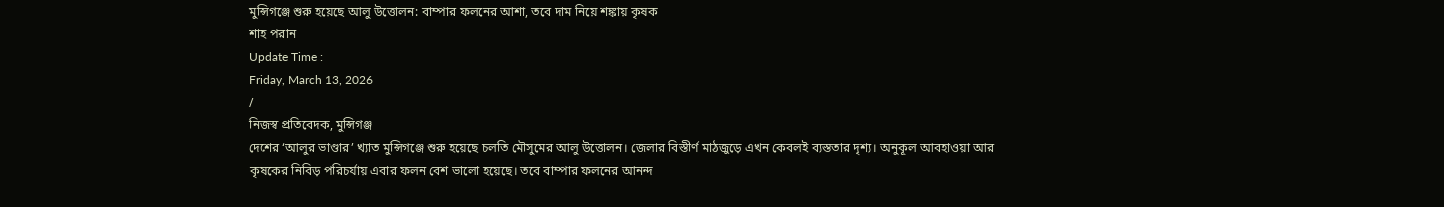মুন্সিগঞ্জে শুরু হয়েছে আলু উত্তোলন: বাম্পার ফলনের আশা, তবে দাম নিয়ে শঙ্কায় কৃষক
শাহ পরান
Update Time :
Friday, March 13, 2026
/
নিজস্ব প্রতিবেদক, মুন্সিগঞ্জ
দেশের ‘আলুর ভাণ্ডার’ খ্যাত মুন্সিগঞ্জে শুরু হয়েছে চলতি মৌসুমের আলু উত্তোলন। জেলার বিস্তীর্ণ মাঠজুড়ে এখন কেবলই ব্যস্ততার দৃশ্য। অনুকূল আবহাওয়া আর কৃষকের নিবিড় পরিচর্যায় এবার ফলন বেশ ভালো হয়েছে। তবে বাম্পার ফলনের আনন্দ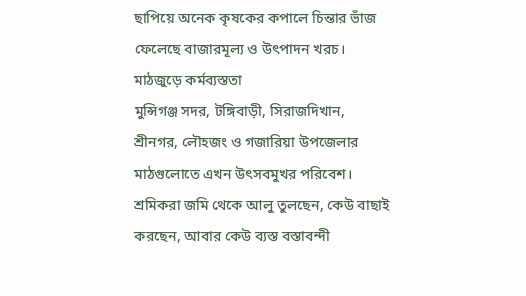ছাপিয়ে অনেক কৃষকের কপালে চিন্তার ভাঁজ ফেলেছে বাজারমূল্য ও উৎপাদন খরচ।
মাঠজুড়ে কর্মব্যস্ততা
মুন্সিগঞ্জ সদর, টঙ্গিবাড়ী, সিরাজদিখান, শ্রীনগর, লৌহজং ও গজারিয়া উপজেলার মাঠগুলোতে এখন উৎসবমুখর পরিবেশ। শ্রমিকরা জমি থেকে আলু তুলছেন, কেউ বাছাই করছেন, আবার কেউ ব্যস্ত বস্তাবন্দী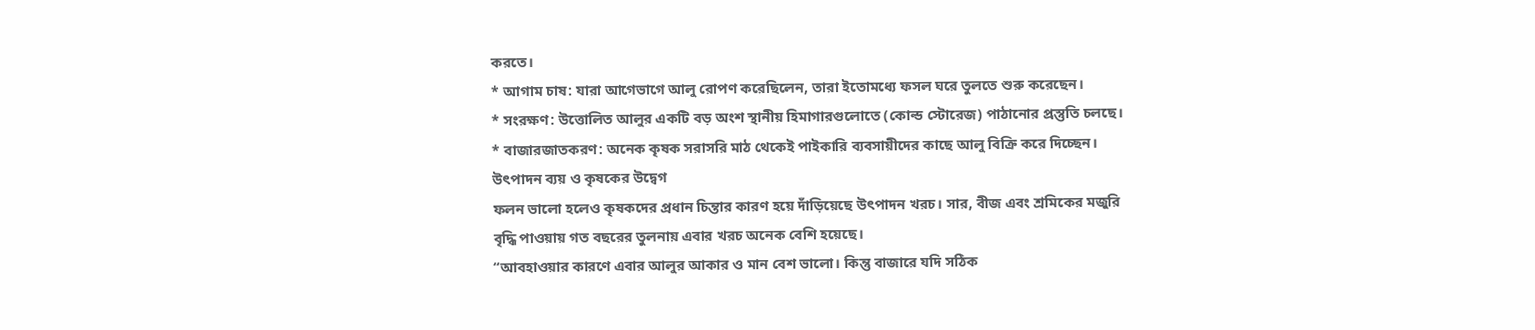করতে।
* আগাম চাষ: যারা আগেভাগে আলু রোপণ করেছিলেন, তারা ইতোমধ্যে ফসল ঘরে তুলতে শুরু করেছেন।
* সংরক্ষণ: উত্তোলিত আলুর একটি বড় অংশ স্থানীয় হিমাগারগুলোতে (কোল্ড স্টোরেজ) পাঠানোর প্রস্তুতি চলছে।
* বাজারজাতকরণ: অনেক কৃষক সরাসরি মাঠ থেকেই পাইকারি ব্যবসায়ীদের কাছে আলু বিক্রি করে দিচ্ছেন।
উৎপাদন ব্যয় ও কৃষকের উদ্বেগ
ফলন ভালো হলেও কৃষকদের প্রধান চিন্তার কারণ হয়ে দাঁড়িয়েছে উৎপাদন খরচ। সার, বীজ এবং শ্রমিকের মজুরি বৃদ্ধি পাওয়ায় গত বছরের তুলনায় এবার খরচ অনেক বেশি হয়েছে।
“আবহাওয়ার কারণে এবার আলুর আকার ও মান বেশ ভালো। কিন্তু বাজারে যদি সঠিক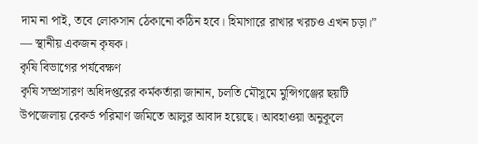দাম না পাই, তবে লোকসান ঠেকানো কঠিন হবে। হিমাগারে রাখার খরচও এখন চড়া।”
— স্থানীয় একজন কৃষক।
কৃষি বিভাগের পর্যবেক্ষণ
কৃষি সম্প্রসারণ অধিদপ্তরের কর্মকর্তারা জানান, চলতি মৌসুমে মুন্সিগঞ্জের ছয়টি উপজেলায় রেকর্ড পরিমাণ জমিতে আলুর আবাদ হয়েছে। আবহাওয়া অনুকূলে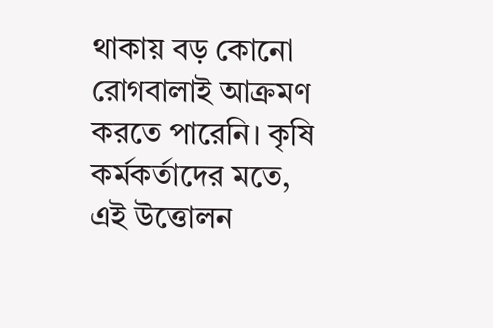থাকায় বড় কোনো রোগবালাই আক্রমণ করতে পারেনি। কৃষি কর্মকর্তাদের মতে, এই উত্তোলন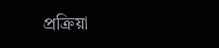প্রক্রিয়া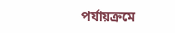পর্যায়ক্রমে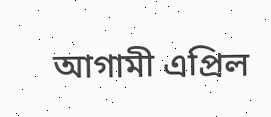আগামী এপ্রিল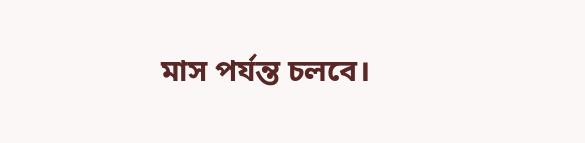মাস পর্যন্ত চলবে।